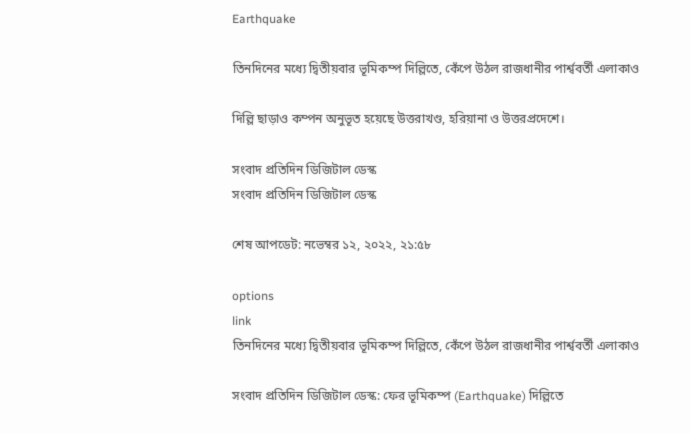Earthquake

তিনদিনের মধ্যে দ্বিতীয়বার ভূমিকম্প দিল্লিতে, কেঁপে উঠল রাজধানীর পার্শ্ববর্তী এলাকাও

দিল্লি ছাড়াও কম্পন অনুভূত হয়েছে উত্তরাখণ্ড, হরিয়ানা ও উত্তরপ্রদেশে।

সংবাদ প্রতিদিন ডিজিটাল ডেস্ক
সংবাদ প্রতিদিন ডিজিটাল ডেস্ক

শেষ আপডেট: নভেম্বর ১২, ২০২২, ২১:৫৮

options
link
তিনদিনের মধ্যে দ্বিতীয়বার ভূমিকম্প দিল্লিতে, কেঁপে উঠল রাজধানীর পার্শ্ববর্তী এলাকাও

সংবাদ প্রতিদিন ডিজিটাল ডেস্ক: ফের ভূমিকম্প (Earthquake) দিল্লিতে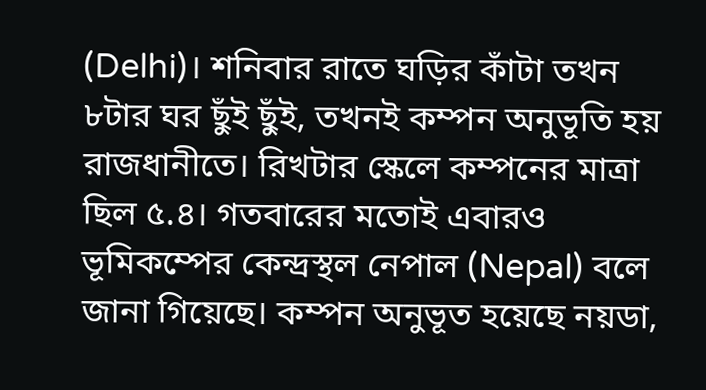(Delhi)। শনিবার রাতে ঘড়ির কাঁটা তখন ৮টার ঘর ছুঁই ছুঁই, তখনই কম্পন অনুভূতি হয় রাজধানীতে। রিখটার স্কেলে কম্পনের মাত্রা ছিল ৫.৪। গতবারের মতোই এবারও ভূমিকম্পের কেন্দ্রস্থল নেপাল (Nepal) বলে জানা গিয়েছে। কম্পন অনুভূত হয়েছে নয়ডা,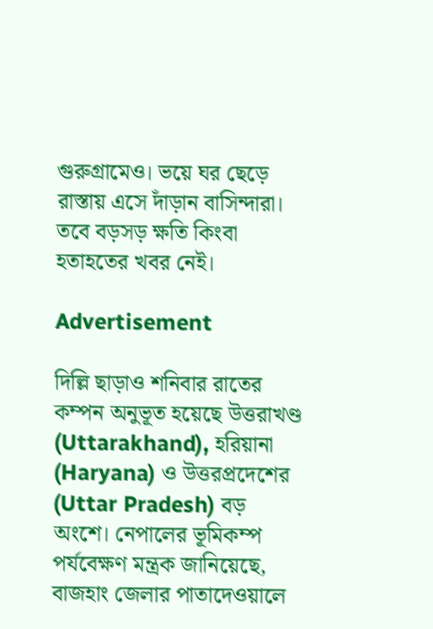গুরুগ্রামেও। ভয়ে ঘর ছেড়ে রাস্তায় এসে দাঁড়ান বাসিন্দারা। তবে বড়সড় ক্ষতি কিংবা হতাহতের খবর নেই।

Advertisement

দিল্লি ছাড়াও শনিবার রাতের কম্পন অনুভূত হয়েছে উত্তরাখণ্ড (Uttarakhand), হরিয়ানা (Haryana) ও উত্তরপ্রদেশের (Uttar Pradesh) বড় অংশে। নেপালের ভূমিকম্প পর্যবেক্ষণ মন্ত্রক জানিয়েছে, বাজহাং জেলার পাতাদেওয়ালে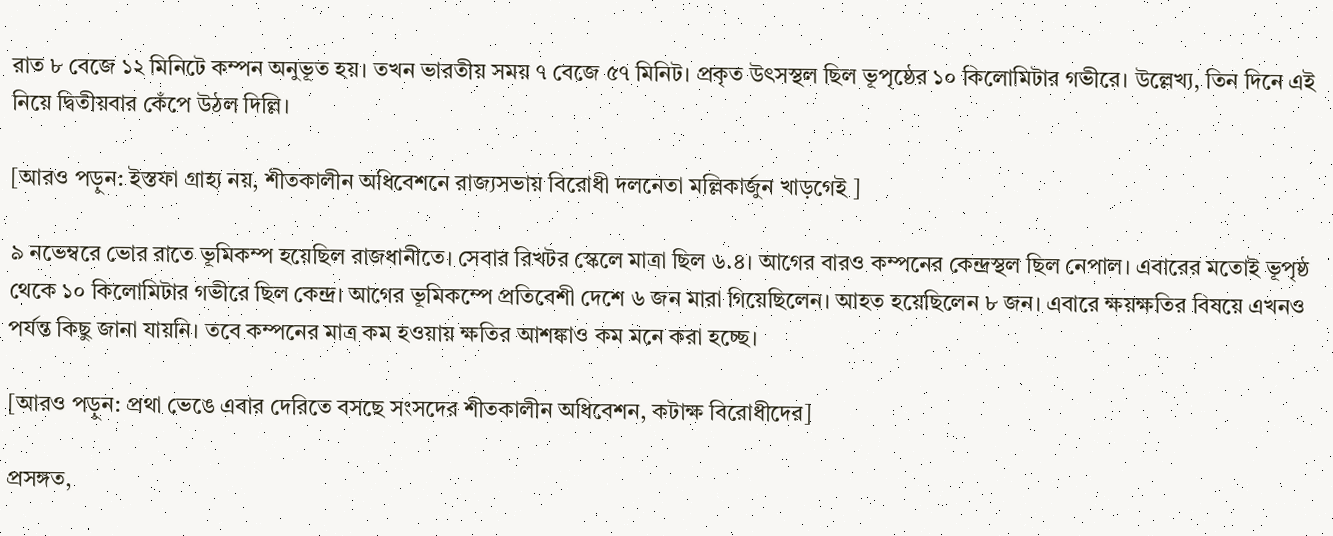রাত ৮ বেজে ১২ মিনিটে কম্পন অনুভূত হয়। তখন ভারতীয় সময় ৭ বেজে ৫৭ মিনিট। প্রকৃত উৎসস্থল ছিল ভূপৃষ্ঠের ১০ কিলোমিটার গভীরে। উল্লেখ্য, তিন দিনে এই নিয়ে দ্বিতীয়বার কেঁপে উঠল দিল্লি।

[আরও পড়ুন: ইস্তফা গ্রাহ্য নয়, শীতকালীন অধিবেশনে রাজ্যসভায় বিরোধী দলনেতা মল্লিকার্জুন খাড়গেই ]

৯ নভেম্বরে ভোর রাতে ভূমিকম্প হয়েছিল রাজধানীতে। সেবার রিখটর স্কেলে মাত্রা ছিল ৬.৪। আগের বারও কম্পনের কেন্দ্রস্থল ছিল নেপাল। এবারের মতোই ভূপৃষ্ঠ থেকে ১০ কিলোমিটার গভীরে ছিল কেন্দ্র। আগের ভূমিকম্পে প্রতিবেশী দেশে ৬ জন মারা গিয়েছিলেন। আহত হয়েছিলেন ৮ জন। এবারে ক্ষয়ক্ষতির বিষয়ে এখনও পর্যন্ত কিছু জানা যায়নি। তবে কম্পনের মাত্র কম হওয়ায় ক্ষতির আশঙ্কাও কম মনে করা হচ্ছে।

[আরও পড়ুন: প্রথা ভেঙে এবার দেরিতে বসছে সংসদের শীতকালীন অধিবেশন, কটাক্ষ বিরোধীদের]

প্রসঙ্গত,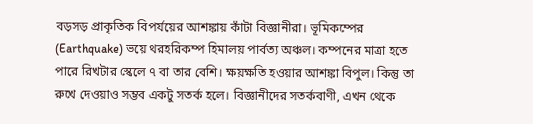বড়সড় প্রাকৃতিক বিপর্যয়ের আশঙ্কায় কাঁটা বিজ্ঞানীরা। ভূমিকম্পের (Earthquake) ভয়ে থরহরিকম্প হিমালয় পার্বত্য অঞ্চল। কম্পনের মাত্রা হতে পারে রিখটার স্কেলে ৭ বা তার বেশি। ক্ষয়ক্ষতি হওয়ার আশঙ্কা বিপুল। কিন্তু তা রুখে দেওয়াও সম্ভব একটু সতর্ক হলে। বিজ্ঞানীদের সতর্কবাণী, এখন থেকে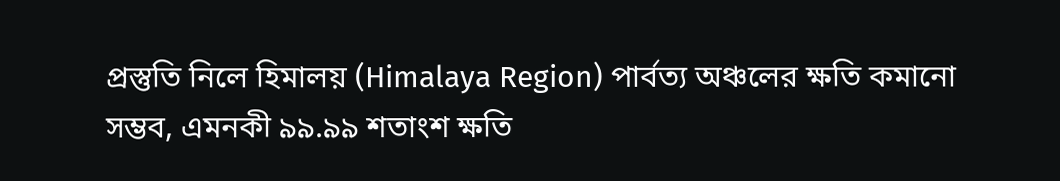প্রস্তুতি নিলে হিমালয় (Himalaya Region) পার্বত্য অঞ্চলের ক্ষতি কমানো সম্ভব, এমনকী ৯৯.৯৯ শতাংশ ক্ষতি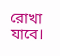রোখা যাবে।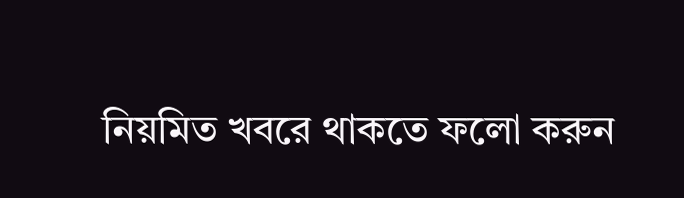নিয়মিত খবরে থাকতে ফলো করুন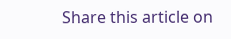Share this article on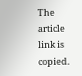The article link is copied.